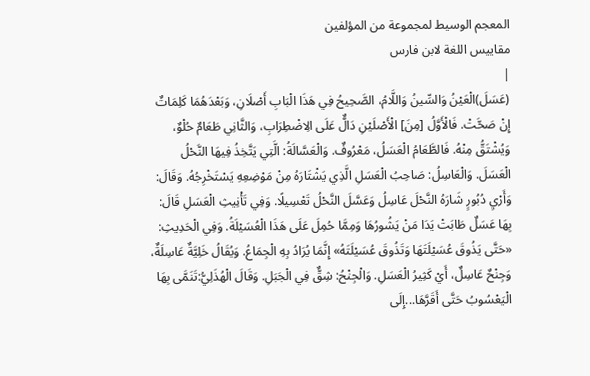المعجم الوسيط لمجموعة من المؤلفين
مقاييس اللغة لابن فارس
|
(عَسَلَ)الْعَيْنُ وَالسِّينُ وَاللَّامُ، الصَّحِيحُ فِي هَذَا الْبَابِ أَصْلَانِ، وَبَعْدَهُمَا كَلِمَاتٌ إِنْ صَحَّتْ. فَالْأَوَّلُ [مِنَ] الْأَصْلَيْنِ دَالٌّ عَلَى الِاضْطِرَابِ، وَالثَّانِي طَعَامٌ حُلْوٌ، وَيُشْتَقُّ مِنْهُ. فَالطَّعَامُ الْعَسَلُ، مَعْرُوفٌ. وَالْعَسَّالَةُ: الَّتِي يَتَّخِذُ فِيهَا النَّحْلُ الْعَسَلَ. وَالْعَاسِلُ: صَاحِبُ الْعَسَلِ الَّذِي يَشْتَارَهُ مِنْ مَوْضِعِهِ يَسْتَخْرِجُهُ. وَقَالَ:
وَأَرْيِ دُبُورٍ شَارَهُ النَّحْلَ عَاسِلُ وَعَسَّلَ النَّحْلُ تَعْسِيلًا. وَفِي تَأْنِيثِ الْعَسَلِ قَالَ: بِهَا عَسَلٌ طَابَتْ يَدَا مَنْ يَشُورُهَا وَمِمَّا حُمِلَ عَلَى هَذَا الْعُسَيْلَةُ. وَفِي الْحَدِيثِ: «حَتَّى يَذُوقَ عُسَيْلَتَهَا وَتَذُوقَ عُسَيْلَتَهُ» إِنَّمَا يُرَادُ بِهِ الْجِمَاعُ. وَيُقَالُ خَلِيَّةٌ عَاسِلَةٌ، وَجِنْحٌ عَاسِلٌ، أَيْ كَثِيرُ الْعَسَلِ. وَالْجِنْحُ: شِقٌّ فِي الْجَبَلِ. وَقَالَ الْهُذَلِيُّ:تَنَمَّى بِهَا الْيَعْسُوبُ حَتَّى أَقَرَّهَا...إِلَى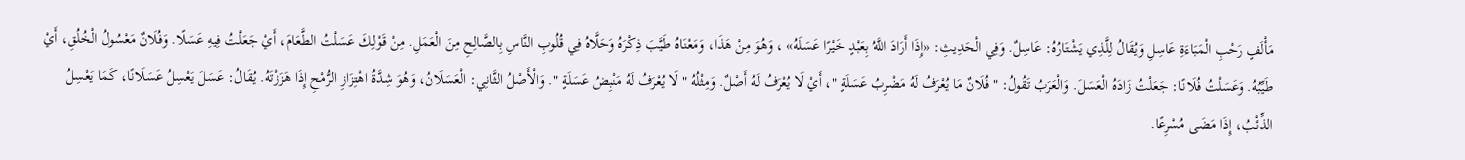مَأْلَفٍ رَحْبِ الْمَبَاءَةِ عَاسِلِ وَيُقَالُ لِلَّذِي يَشْتَارُهُ: عَاسِلٌ. وَفِي الْحَدِيثِ: «إِذَا أَرَادَ اللَّهُ بِعَبْدٍ خَيْرًا عَسَلَهُ» ، وَهُوَ مِنْ هَذَا، وَمَعْنَاهُ طَيَّبَ ذِكْرَهُ وَحَلَّاهُ فِي قُلُوبِ النَّاسِ بِالصَّالِحِ مِنَ الْعَمَلِ. مِنْ قَوْلِكَ عَسَلْتُ الطَّعَامَ، أَيْ جَعَلْتُ فِيهِ عَسَلًا. وَفُلَانٌ مَعْسُولُ الْخُلُقِ، أَيْ طَيِّبُهُ. وَعَسَلْتُ فُلَانًا: جَعَلْتُ زَادَهُ الْعَسَلَ. وَالْعَرَبُ تَقُولُ: " فُلَانٌ مَا يُعْرَفُ لَهُ مَضْرِبُ عَسَلَةٍ "، أَيْ لَا يُعْرَفُ لَهُ أَصْلٌ. وَمِثْلُهُ " لَا يُعْرَفُ لَهُ مَنْبِضُ عَسَلَةٍ ". وَالْأَصْلُ الثَّانِي: الْعَسَلَانُ، وَهُوَ شِدَّةُ اهْتِزَازِ الرُّمْحِ إِذَا هَزَزْتَهُ. يُقَالُ: عَسَلَ يَعْسِلُ عَسَلَانًا، كَمَا يَعْسِلُ الذِّئْبُ، إِذَا مَضَى مُسْرِعًا.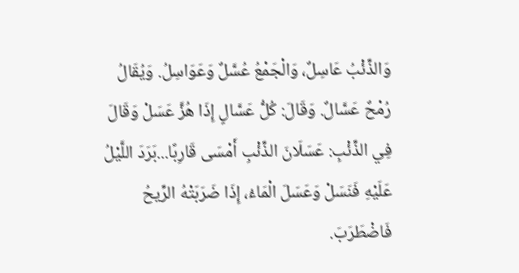وَالذِّئْبُ عَاسِلٌ، وَالْجَمْعُ عُسَّلٌ وَعَوَاسِلُ. وَيُقَالُ رُمْحٌ عَسَّالٌ. وَقَالَ: كُلُّ عَسَّالٍ إِذَا هُزَّ عَسَلْ وَقَالَ فِي الذِّئْبِ: عَسَلَانَ الذِّئْبِ أَمْسَى قَارِبًا...بَرَدَ اللَّيْلُ عَلَيْهِ فَنَسَلْ وَعَسَلَ الْمَاءُ، إِذَا ضَرَبَتْهُ الرِّيحُ فَاضْطَرَبَ.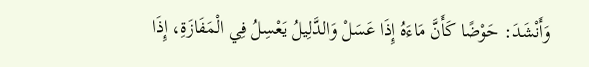وَأَنْشَدَ: حَوْضًا كَأَنَّ مَاءَهُ إِذَا عَسَلْ وَالدَّلِيلُ يَعْسِلُ فِي الْمَفَازَةِ، إِذَا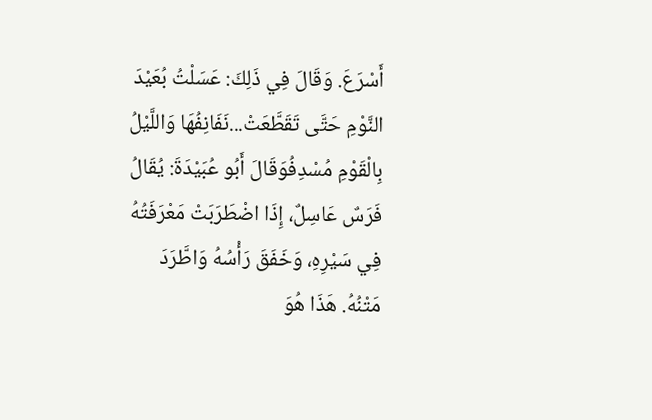أَسْرَعَ. وَقَالَ فِي ذَلِكَ: عَسَلْتُ بُعَيْدَ النَّوْمِ حَتَّى تَقَطَّعَتْ...نَفَانِفُهَا وَاللَّيْلُ بِالْقَوْمِ مُسْدِفُوَقَالَ أَبُو عُبَيْدَةَ: يُقَالُ فَرَسٌ عَاسِلٌ، إِذَا اضْطَرَبَتْ مَعْرَفَتُهُ فِي سَيْرِهِ، وَخَفَقَ رَأْسُهُ وَاطَّرَدَ مَتْنُهُ. هَذَا هُوَ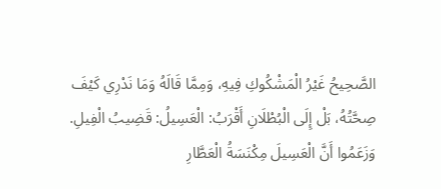الصَّحِيحُ غَيْرُ الْمَشْكُوكِ فِيهِ، وَمِمَّا قَالَهُ وَمَا نَدْرِي كَيْفَ صِحَّتُهُ، بَلْ إِلَى الْبُطْلَانِ أَقْرَبُ: الْعَسِيلُ: قَضِيبُ الْفِيلِ. وَزَعَمُوا أَنَّ الْعَسِيلَ مِكْنَسَةُ الْعَطَّارِ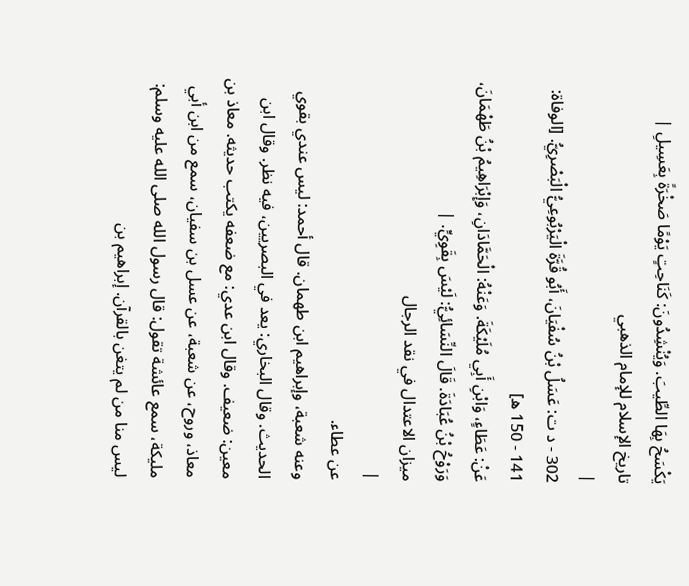يَكْسَحُ بِهَا الطِّيبَ. وَيُنْشِدُونَ: كَنَاحِتٍ يَوْمًا صَخْرَةً بِعَسِيلِ |
تاريخ الإسلام للإمام الذهبي
|
302 - د ت: عَسَلُ بْنُ سُفْيَانَ، أَبُو قُرَّةَ الْيَرْبُوعِيُّ الْبَصْرِيُّ. [الوفاة: 141 - 150 ه]
عَنْ: عَطَاءٍ، وَابْنِ أَبِي مُلَيْكَةَ. وَعَنْهُ: الْحَمَّادَانِ، وَإِبْرَاهِيمُ بْنُ طَهْمَانَ، وَرَوْحُ بْنُ عُبَادَةَ. قَالَ النِّسَائِيُّ: لَيْسَ بِقَوِيٍّ. |
ميزان الاعتدال في نقد الرجال
|
عن عطاء.
وعنه شعبة، وإبراهيم ابن طهمان. قال أحمد: ليس عندي بقوي الحديث. وقال البخاري: يعد في البصريين، فيه نظر. وقال ابن معين: ضعيف. وقال ابن عدي: مع ضعفه يكتب حديثه. معاذ بن معاذ، وروح، عن شعبة، عن عسل بن سفيان، سمع من ابن أبي مليكة، سمع عائشة تقول: قال رسول الله صلى الله عليه وسلم: ليس منا من لم يتغن بالقرآن. إبراهيم بن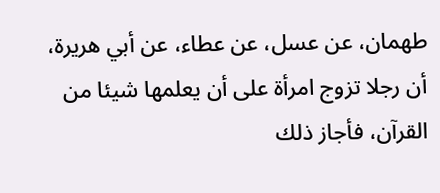طهمان، عن عسل، عن عطاء، عن أبي هريرة، أن رجلا تزوج امرأة على أن يعلمها شيئا من القرآن، فأجاز ذلك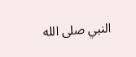النبي صلى الله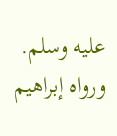عليه وسلم. ورواه إبراهيم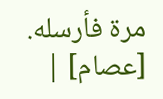مرة فأرسله. [عصام] |